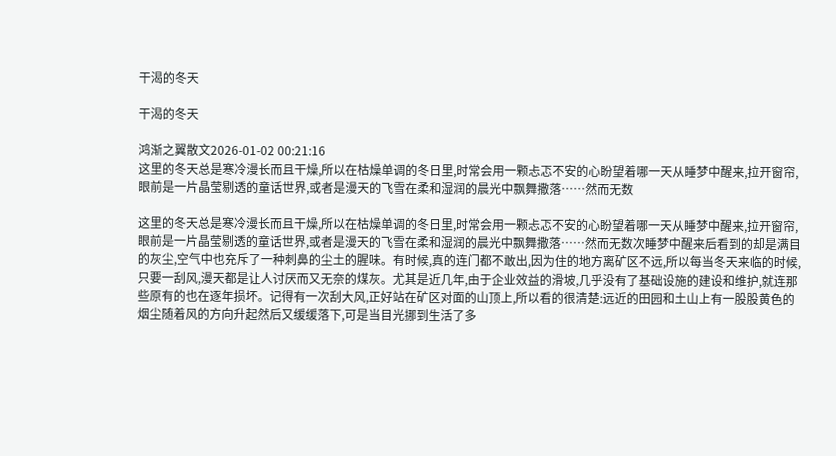干渴的冬天

干渴的冬天

鸿渐之翼散文2026-01-02 00:21:16
这里的冬天总是寒冷漫长而且干燥,所以在枯燥单调的冬日里,时常会用一颗忐忑不安的心盼望着哪一天从睡梦中醒来,拉开窗帘,眼前是一片晶莹剔透的童话世界,或者是漫天的飞雪在柔和湿润的晨光中飘舞撒落……然而无数

这里的冬天总是寒冷漫长而且干燥,所以在枯燥单调的冬日里,时常会用一颗忐忑不安的心盼望着哪一天从睡梦中醒来,拉开窗帘,眼前是一片晶莹剔透的童话世界,或者是漫天的飞雪在柔和湿润的晨光中飘舞撒落……然而无数次睡梦中醒来后看到的却是满目的灰尘,空气中也充斥了一种刺鼻的尘土的腥味。有时候,真的连门都不敢出,因为住的地方离矿区不远,所以每当冬天来临的时候,只要一刮风,漫天都是让人讨厌而又无奈的煤灰。尤其是近几年,由于企业效益的滑坡,几乎没有了基础设施的建设和维护,就连那些原有的也在逐年损坏。记得有一次刮大风,正好站在矿区对面的山顶上,所以看的很清楚:远近的田园和土山上有一股股黄色的烟尘随着风的方向升起然后又缓缓落下,可是当目光挪到生活了多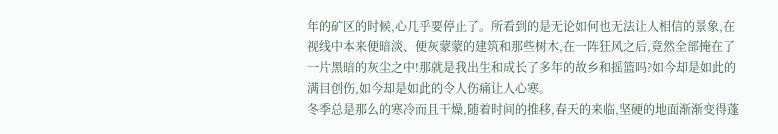年的矿区的时候,心几乎要停止了。所看到的是无论如何也无法让人相信的景象,在视线中本来便暗淡、便灰蒙蒙的建筑和那些树木,在一阵狂风之后,竟然全部掩在了一片黑暗的灰尘之中!那就是我出生和成长了多年的故乡和摇篮吗?如今却是如此的满目创伤,如今却是如此的令人伤痛让人心寒。
冬季总是那么的寒冷而且干燥,随着时间的推移,春天的来临,坚硬的地面渐渐变得蓬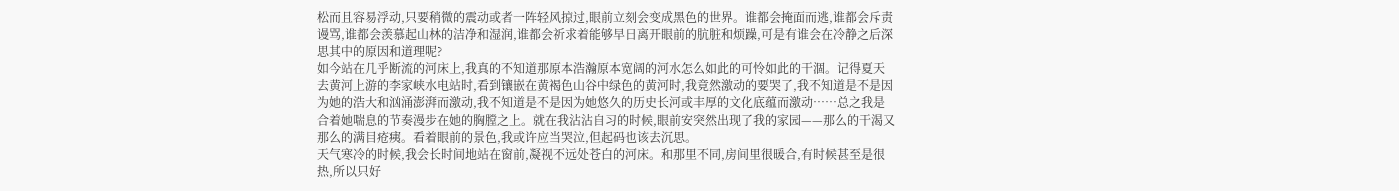松而且容易浮动,只要稍微的震动或者一阵轻风掠过,眼前立刻会变成黑色的世界。谁都会掩面而逃,谁都会斥责谩骂,谁都会羡慕起山林的洁净和湿润,谁都会祈求着能够早日离开眼前的肮脏和烦躁,可是有谁会在冷静之后深思其中的原因和道理呢?
如今站在几乎断流的河床上,我真的不知道那原本浩瀚原本宽阔的河水怎么如此的可怜如此的干涸。记得夏天去黄河上游的李家峡水电站时,看到镶嵌在黄褐色山谷中绿色的黄河时,我竟然激动的要哭了,我不知道是不是因为她的浩大和汹涌澎湃而激动,我不知道是不是因为她悠久的历史长河或丰厚的文化底蕴而激动……总之我是合着她喘息的节奏漫步在她的胸膛之上。就在我沾沾自习的时候,眼前安突然出现了我的家园——那么的干渴又那么的满目疮痍。看着眼前的景色,我或许应当哭泣,但起码也该去沉思。
天气寒冷的时候,我会长时间地站在窗前,凝视不远处苍白的河床。和那里不同,房间里很暖合,有时候甚至是很热,所以只好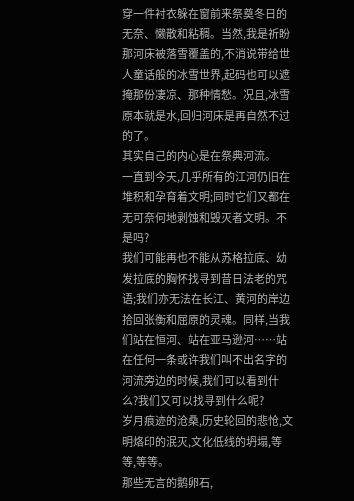穿一件衬衣躲在窗前来祭奠冬日的无奈、懒散和粘稠。当然,我是祈盼那河床被落雪覆盖的,不消说带给世人童话般的冰雪世界,起码也可以遮掩那份凄凉、那种情愁。况且,冰雪原本就是水,回归河床是再自然不过的了。
其实自己的内心是在祭典河流。
一直到今天,几乎所有的江河仍旧在堆积和孕育着文明;同时它们又都在无可奈何地剥蚀和毁灭者文明。不是吗?
我们可能再也不能从苏格拉底、幼发拉底的胸怀找寻到昔日法老的咒语;我们亦无法在长江、黄河的岸边拾回张衡和屈原的灵魂。同样,当我们站在恒河、站在亚马逊河……站在任何一条或许我们叫不出名字的河流旁边的时候,我们可以看到什么?我们又可以找寻到什么呢?
岁月痕迹的沧桑,历史轮回的悲怆,文明烙印的泯灭,文化低线的坍塌,等等,等等。
那些无言的鹅卵石,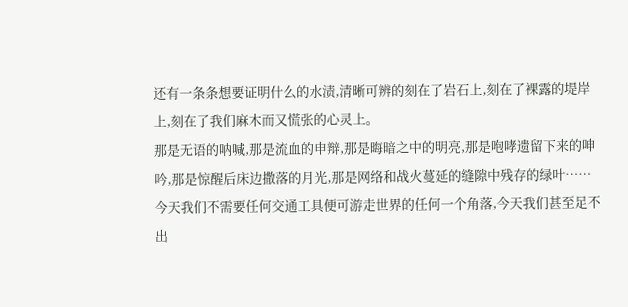还有一条条想要证明什么的水渍,清晰可辨的刻在了岩石上,刻在了裸露的堤岸上,刻在了我们麻木而又慌张的心灵上。
那是无语的呐喊,那是流血的申辩,那是晦暗之中的明亮,那是咆哮遗留下来的呻吟,那是惊醒后床边撒落的月光,那是网络和战火蔓延的缝隙中残存的绿叶……
今天我们不需要任何交通工具便可游走世界的任何一个角落,今天我们甚至足不出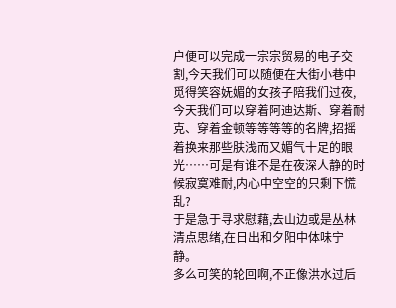户便可以完成一宗宗贸易的电子交割,今天我们可以随便在大街小巷中觅得笑容妩媚的女孩子陪我们过夜,今天我们可以穿着阿迪达斯、穿着耐克、穿着金顿等等等等的名牌,招摇着换来那些肤浅而又媚气十足的眼光……可是有谁不是在夜深人静的时候寂寞难耐,内心中空空的只剩下慌乱?
于是急于寻求慰藉,去山边或是丛林清点思绪,在日出和夕阳中体味宁静。
多么可笑的轮回啊,不正像洪水过后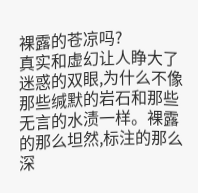裸露的苍凉吗?
真实和虚幻让人睁大了迷惑的双眼,为什么不像那些缄默的岩石和那些无言的水渍一样。裸露的那么坦然,标注的那么深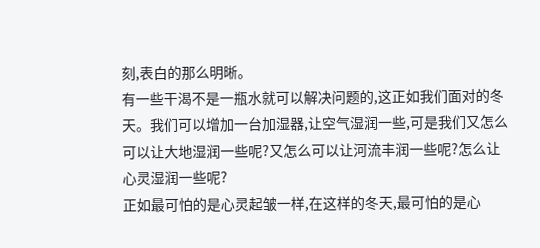刻,表白的那么明晰。
有一些干渴不是一瓶水就可以解决问题的,这正如我们面对的冬天。我们可以增加一台加湿器,让空气湿润一些,可是我们又怎么可以让大地湿润一些呢?又怎么可以让河流丰润一些呢?怎么让心灵湿润一些呢?
正如最可怕的是心灵起皱一样,在这样的冬天,最可怕的是心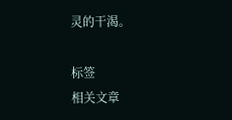灵的干渴。

标签
相关文章